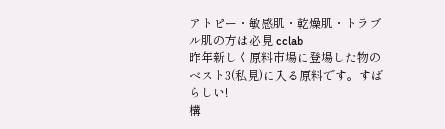アトピー・敏感肌・乾燥肌・トラブル肌の方は必見 cclab
昨年新しく原料市場に登場した物のベスト3(私見)に入る原料です。すばらしい!
構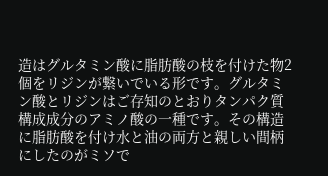造はグルタミン酸に脂肪酸の枝を付けた物2個をリジンが繋いでいる形です。グルタミン酸とリジンはご存知のとおりタンパク質構成成分のアミノ酸の一種です。その構造に脂肪酸を付け水と油の両方と親しい間柄にしたのがミソで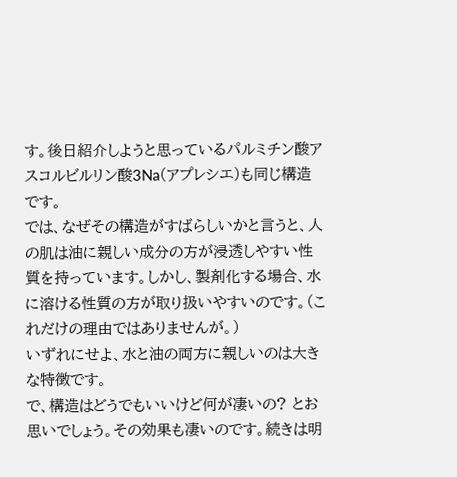す。後日紹介しようと思っているパルミチン酸アスコルビルリン酸3Na(アプレシエ)も同じ構造です。
では、なぜその構造がすばらしいかと言うと、人の肌は油に親しい成分の方が浸透しやすい性質を持っています。しかし、製剤化する場合、水に溶ける性質の方が取り扱いやすいのです。(これだけの理由ではありませんが。)
いずれにせよ、水と油の両方に親しいのは大きな特徴です。
で、構造はどうでもいいけど何が凄いの? とお思いでしょう。その効果も凄いのです。続きは明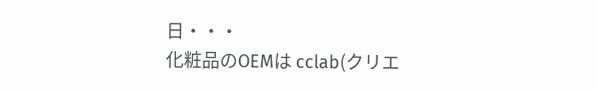日・・・
化粧品のOEMは cclab(クリエ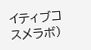イティブコスメラボ)